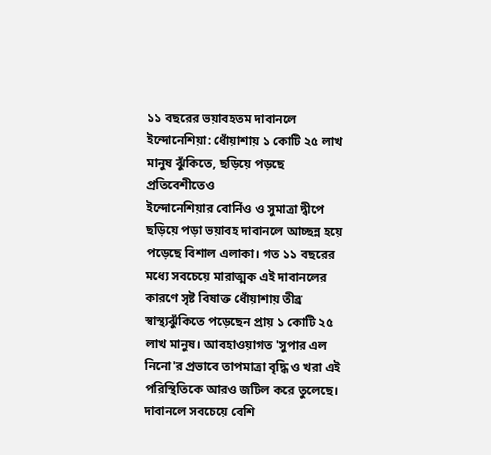১১ বছরের ভয়াবহতম দাবানলে ইন্দোনেশিয়া: ধোঁয়াশায় ১ কোটি ২৫ লাখ মানুষ ঝুঁকিতে, ছড়িয়ে পড়ছে প্রতিবেশীতেও
ইন্দোনেশিয়ার বোর্নিও ও সুমাত্রা দ্বীপে ছড়িয়ে পড়া ভয়াবহ দাবানলে আচ্ছন্ন হয়ে পড়েছে বিশাল এলাকা। গত ১১ বছরের মধ্যে সবচেয়ে মারাত্মক এই দাবানলের কারণে সৃষ্ট বিষাক্ত ধোঁয়াশায় তীব্র স্বাস্থ্যঝুঁকিতে পড়েছেন প্রায় ১ কোটি ২৫ লাখ মানুষ। আবহাওয়াগত 'সুপার এল নিনো'র প্রভাবে তাপমাত্রা বৃদ্ধি ও খরা এই পরিস্থিতিকে আরও জটিল করে তুলেছে।
দাবানলে সবচেয়ে বেশি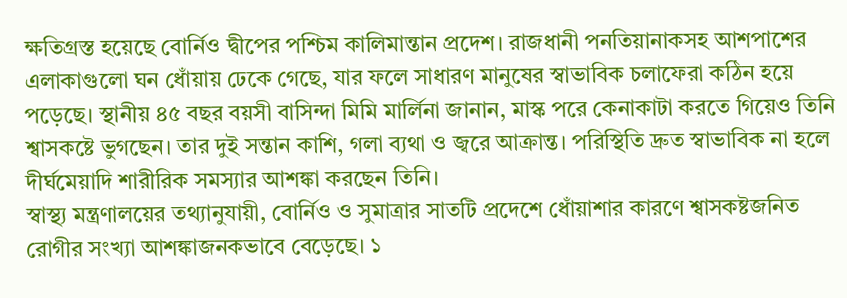ক্ষতিগ্রস্ত হয়েছে বোর্নিও দ্বীপের পশ্চিম কালিমান্তান প্রদেশ। রাজধানী পনতিয়ানাকসহ আশপাশের এলাকাগুলো ঘন ধোঁয়ায় ঢেকে গেছে, যার ফলে সাধারণ মানুষের স্বাভাবিক চলাফেরা কঠিন হয়ে পড়েছে। স্থানীয় ৪৫ বছর বয়সী বাসিন্দা মিমি মার্লিনা জানান, মাস্ক পরে কেনাকাটা করতে গিয়েও তিনি শ্বাসকষ্টে ভুগছেন। তার দুই সন্তান কাশি, গলা ব্যথা ও জ্বরে আক্রান্ত। পরিস্থিতি দ্রুত স্বাভাবিক না হলে দীর্ঘমেয়াদি শারীরিক সমস্যার আশঙ্কা করছেন তিনি।
স্বাস্থ্য মন্ত্রণালয়ের তথ্যানুযায়ী, বোর্নিও ও সুমাত্রার সাতটি প্রদেশে ধোঁয়াশার কারণে শ্বাসকষ্টজনিত রোগীর সংখ্যা আশঙ্কাজনকভাবে বেড়েছে। ১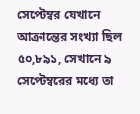সেপ্টেম্বর যেখানে আক্রান্তের সংখ্যা ছিল ৫০,৮৯১, সেখানে ৯ সেপ্টেম্বরের মধ্যে তা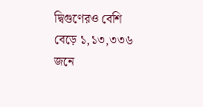দ্বিগুণেরও বেশি বেড়ে ১,১৩,৩৩৬ জনে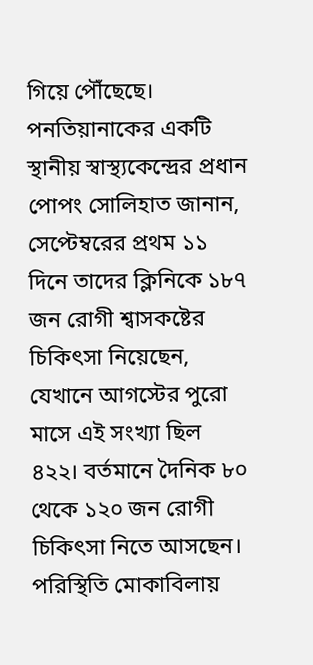গিয়ে পৌঁছেছে। পনতিয়ানাকের একটি স্থানীয় স্বাস্থ্যকেন্দ্রের প্রধান পোপং সোলিহাত জানান, সেপ্টেম্বরের প্রথম ১১ দিনে তাদের ক্লিনিকে ১৮৭ জন রোগী শ্বাসকষ্টের চিকিৎসা নিয়েছেন, যেখানে আগস্টের পুরো মাসে এই সংখ্যা ছিল ৪২২। বর্তমানে দৈনিক ৮০ থেকে ১২০ জন রোগী চিকিৎসা নিতে আসছেন।
পরিস্থিতি মোকাবিলায়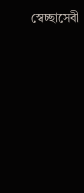স্বেচ্ছাসেবী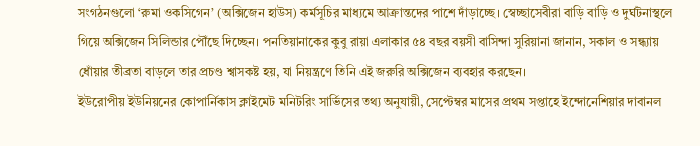সংগঠনগুলো ‘রুমা ওকসিগেন’ (অক্সিজেন হাউস) কর্মসূচির মাধ্যমে আক্রান্তদের পাশে দাঁড়াচ্ছে। স্বেচ্ছাসেবীরা বাড়ি বাড়ি ও দুর্ঘটনাস্থলে গিয়ে অক্সিজেন সিলিন্ডার পৌঁছে দিচ্ছেন। পনতিয়ানাকের কুবু রায়া এলাকার ৫৪ বছর বয়সী বাসিন্দা সুরিয়ানা জানান, সকাল ও সন্ধ্যায় ধোঁয়ার তীব্রতা বাড়লে তার প্রচণ্ড শ্বাসকষ্ট হয়, যা নিয়ন্ত্রণে তিনি এই জরুরি অক্সিজেন ব্যবহার করছেন।
ইউরোপীয় ইউনিয়নের কোপার্নিকাস ক্লাইমেট মনিটরিং সার্ভিসের তথ্য অনুযায়ী, সেপ্টেম্বর মাসের প্রথম সপ্তাহে ইন্দোনেশিয়ার দাবানল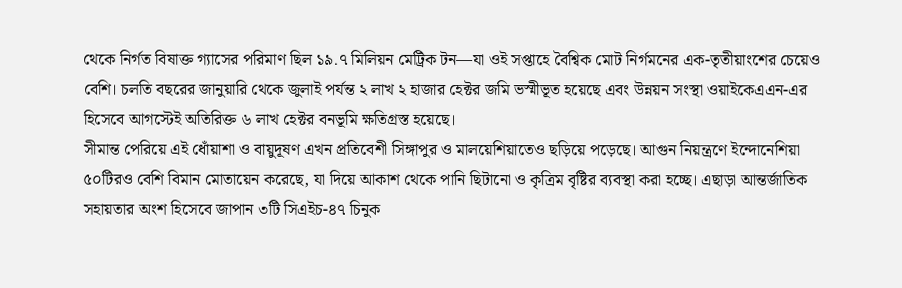থেকে নির্গত বিষাক্ত গ্যাসের পরিমাণ ছিল ১৯.৭ মিলিয়ন মেট্রিক টন—যা ওই সপ্তাহে বৈশ্বিক মোট নির্গমনের এক-তৃতীয়াংশের চেয়েও বেশি। চলতি বছরের জানুয়ারি থেকে জুলাই পর্যন্ত ২ লাখ ২ হাজার হেক্টর জমি ভস্মীভূত হয়েছে এবং উন্নয়ন সংস্থা ওয়াইকেএএন-এর হিসেবে আগস্টেই অতিরিক্ত ৬ লাখ হেক্টর বনভূমি ক্ষতিগ্রস্ত হয়েছে।
সীমান্ত পেরিয়ে এই ধোঁয়াশা ও বায়ুদূষণ এখন প্রতিবেশী সিঙ্গাপুর ও মালয়েশিয়াতেও ছড়িয়ে পড়েছে। আগুন নিয়ন্ত্রণে ইন্দোনেশিয়া ৫০টিরও বেশি বিমান মোতায়েন করেছে, যা দিয়ে আকাশ থেকে পানি ছিটানো ও কৃত্রিম বৃষ্টির ব্যবস্থা করা হচ্ছে। এছাড়া আন্তর্জাতিক সহায়তার অংশ হিসেবে জাপান ৩টি সিএইচ-৪৭ চিনুক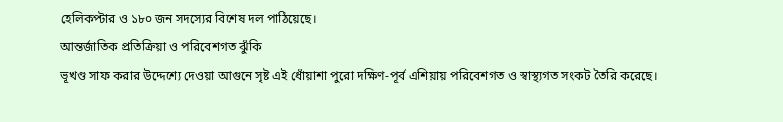হেলিকপ্টার ও ১৮০ জন সদস্যের বিশেষ দল পাঠিয়েছে।
আন্তর্জাতিক প্রতিক্রিয়া ও পরিবেশগত ঝুঁকি
ভূখণ্ড সাফ করার উদ্দেশ্যে দেওয়া আগুনে সৃষ্ট এই ধোঁয়াশা পুরো দক্ষিণ-পূর্ব এশিয়ায় পরিবেশগত ও স্বাস্থ্যগত সংকট তৈরি করেছে।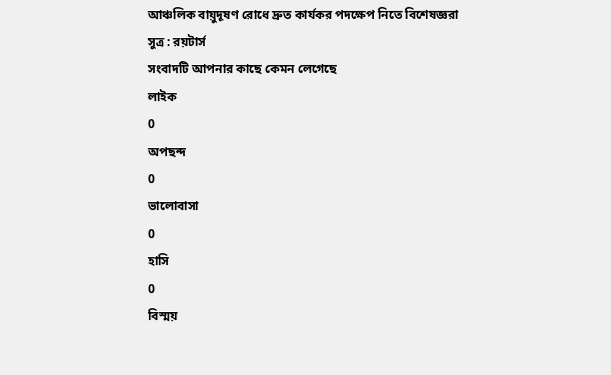আঞ্চলিক বায়ুদূষণ রোধে দ্রুত কার্যকর পদক্ষেপ নিতে বিশেষজ্ঞরা
সুত্র : রয়টার্স
সংবাদটি আপনার কাছে কেমন লেগেছে
লাইক
0
অপছন্দ
0
ভালোবাসা
0
হাসি
0
বিস্ময়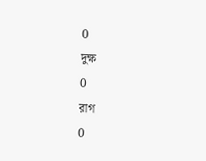0
দুক্ষ
0
রাগ
0